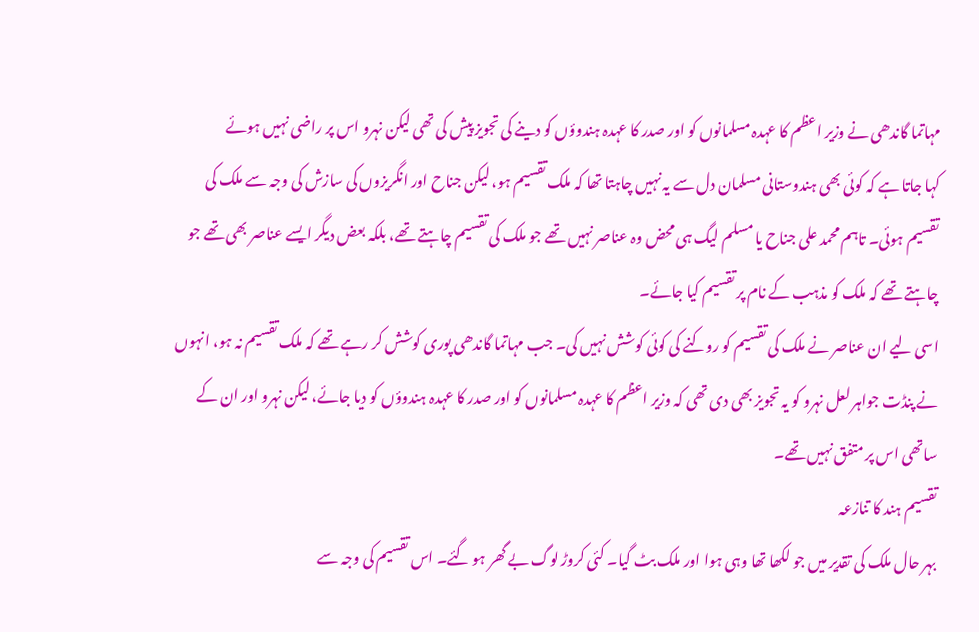مہاتما گاندھی نے وزیر اعظم کا عہدہ مسلمانوں کو اور صدر کا عہدہ ہندوؤں کو دینے کی تجویز پیش کی تھی لیکن نہرو اس پر راضی نہیں ہوئے
کہا جاتا ہے کہ کوئی بھی ہندوستانی مسلمان دل سے یہ نہیں چاہتا تھا کہ ملک تقسیم ہو، لیکن جناح اور انگریزوں کی سازش کی وجہ سے ملک کی تقسیم ہوئی۔ تاہم محمد علی جناح یا مسلم لیگ ہی محض وہ عناصر نہیں تھے جو ملک کی تقسیم چاہتے تھے، بلکہ بعض دیگر ایسے عناصر بھی تھے جو چاہتے تھے کہ ملک کو مذہب کے نام پر تقسیم کیا جائے۔
اسی لیے ان عناصر نے ملک کی تقسیم کو روکنے کی کوئی کوشش نہیں کی۔ جب مہاتما گاندھی پوری کوشش کر رہے تھے کہ ملک تقسیم نہ ہو، انہوں نے پنڈت جواہر لعل نہرو کو یہ تجویز بھی دی تھی کہ وزیر اعظم کا عہدہ مسلمانوں کو اور صدر کا عہدہ ہندوؤں کو دیا جائے، لیکن نہرو اور ان کے ساتھی اس پر متفق نہیں تھے۔
تقسیم ہند کا تنازعہ
بہر حال ملک کی تقدیر میں جو لکھا تھا وہی ہوا اور ملک بٹ گیا۔ کئی کروڑ لوگ بے گھر ہو گئے۔ اس تقسیم کی وجہ سے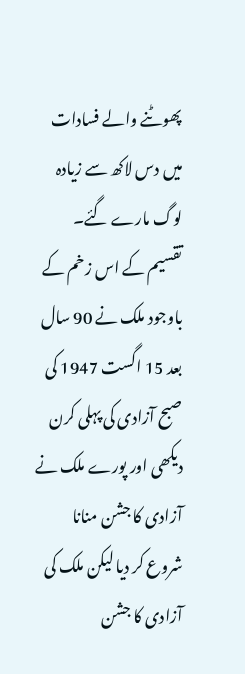پھوٹنے والے فسادات میں دس لاکھ سے زیادہ لوگ مارے گئے۔
تقسیم کے اس زخم کے باوجود ملک نے 90 سال بعد 15 اگست 1947 کی صبح آزادی کی پہلی کرن دیکھی اور پورے ملک نے آزادی کا جشن منانا شروع کر دیا لیکن ملک کی آزادی کا جشن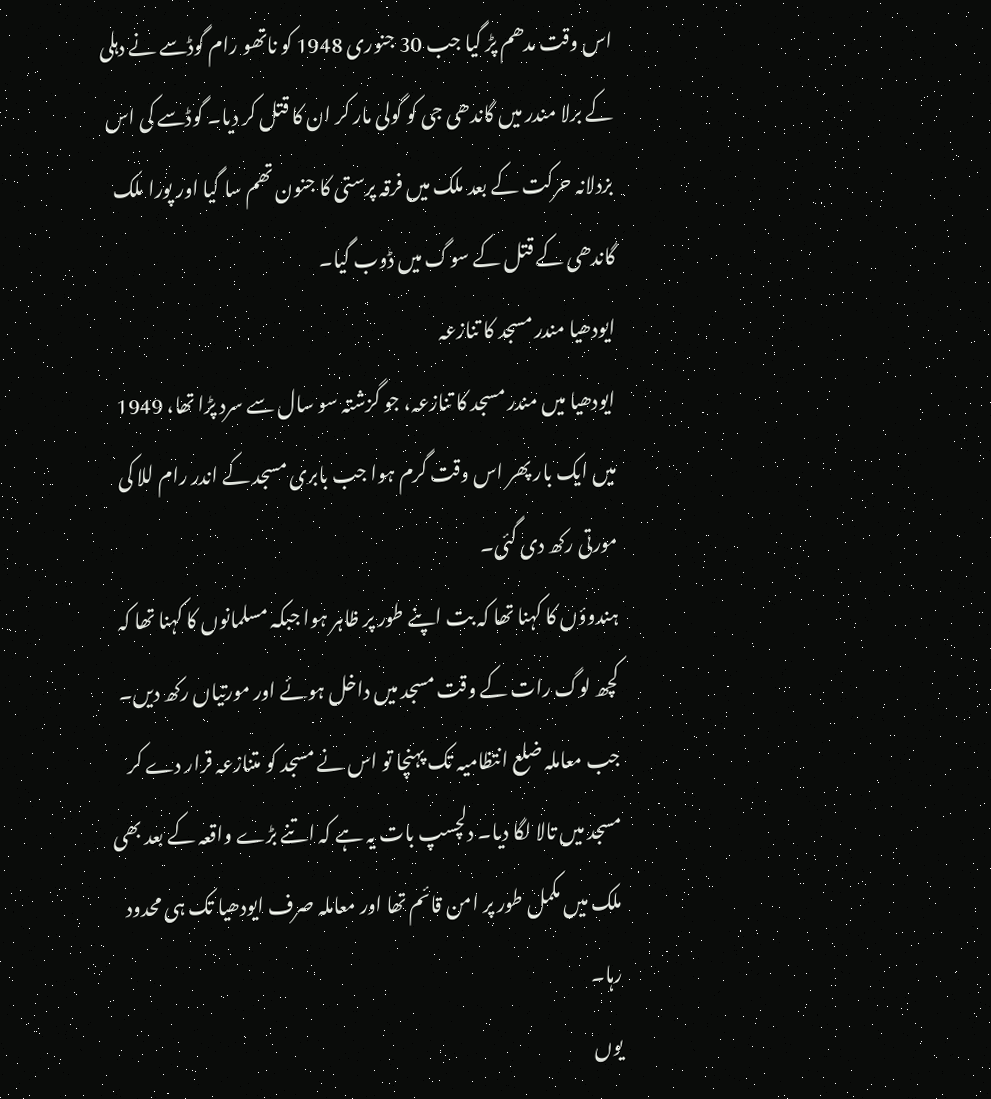اس وقت مدھم پڑ گیا جب 30 جنوری 1948 کو ناتھو رام گوڈسے نے دہلی کے برلا مندر میں گاندھی جی کو گولی مار کر ان کا قتل کر دیا۔ گوڈسے کی اس بزدلانہ حرکت کے بعد ملک میں فرقہ پرستی کا جنون تھم سا گیا اور پورا ملک گاندھی کے قتل کے سوگ میں ڈوب گیا۔
ایودھیا مندر مسجد کا تنازعہ
ایودھیا میں مندر مسجد کا تنازعہ، جو گزشتہ سو سال سے سرد پڑا تھا، 1949 میں ایک بار پھر اس وقت گرم ہوا جب بابری مسجد کے اندر رام للا کی مورتی رکھ دی گئی۔
ہندوؤں کا کہنا تھا کہ بت اپنے طور پر ظاہر ہوا جبکہ مسلمانوں کا کہنا تھا کہ کچھ لوگ رات کے وقت مسجد میں داخل ہوئے اور مورتیاں رکھ دیں۔ جب معاملہ ضلع انتظامیہ تک پہنچا تو اس نے مسجد کو متنازعہ قرار دے کر مسجد میں تالا لگا دیا۔ دلچسپ بات یہ ہے کہ اتنے بڑے واقعہ کے بعد بھی ملک میں مکمل طور پر امن قائم تھا اور معاملہ صرف ایودھیا تک ہی محدود رہا۔
یوں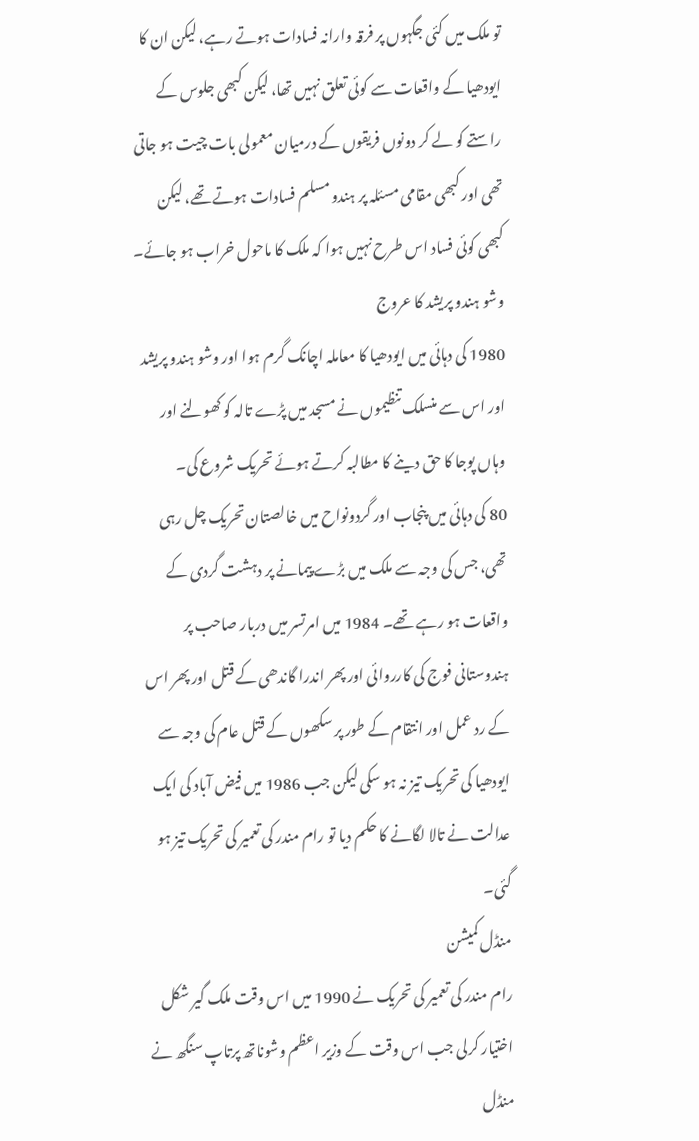تو ملک میں کئی جگہوں پر فرقہ وارانہ فسادات ہوتے رہے، لیکن ان کا ایودھیا کے واقعات سے کوئی تعلق نہیں تھا، لیکن کبھی جلوس کے راستے کو لے کر دونوں فریقوں کے درمیان معمولی بات چیت ہو جاتی تھی اور کبھی مقامی مسئلہ پر ہندو مسلم فسادات ہوتے تھے، لیکن کبھی کوئی فساد اس طرح نہیں ہوا کہ ملک کا ماحول خراب ہو جائے۔
وشو ہندو پریشد کا عروج
1980 کی دہائی میں ایودھیا کا معاملہ اچانک گرم ہوا اور وشو ہندو پریشد اور اس سے منسلک تنظیموں نے مسجد میں پڑے تالہ کو کھولنے اور وہاں پوجا کا حق دینے کا مطالبہ کرتے ہوئے تحریک شروع کی۔
80 کی دہائی میں پنجاب اور گردونواح میں خالصتان تحریک چل رہی تھی، جس کی وجہ سے ملک میں بڑے پیمانے پر دہشت گردی کے واقعات ہو رہے تھے۔ 1984 میں امرتسر میں دربار صاحب پر ہندوستانی فوج کی کارروائی اور پھر اندرا گاندھی کے قتل اور پھر اس کے رد عمل اور انتقام کے طور پر سکھوں کے قتل عام کی وجہ سے ایودھیا کی تحریک تیز نہ ہو سکی لیکن جب 1986 میں فیض آباد کی ایک عدالت نے تالا لگانے کا حکم دیا تو رام مندر کی تعمیر کی تحریک تیز ہو گئی۔
منڈل کمیشن
رام مندر کی تعمیر کی تحریک نے 1990 میں اس وقت ملک گیر شکل اختیار کرلی جب اس وقت کے وزیر اعظم وشوناتھ پرتاپ سنگھ نے منڈل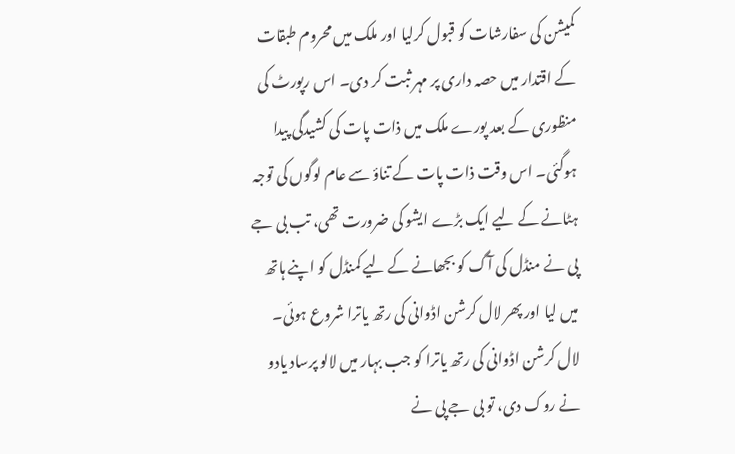کمیشن کی سفارشات کو قبول کرلیا اور ملک میں محروم طبقات کے اقتدار میں حصہ داری پر مہر ثبت کر دی۔ اس رپورٹ کی منظوری کے بعد پورے ملک میں ذات پات کی کشیدگی پیدا ہوگئی۔ اس وقت ذات پات کے تناؤ سے عام لوگوں کی توجہ ہٹانے کے لیے ایک بڑے ایشو کی ضرورت تھی، تب بی جے پی نے منڈل کی آگ کو بجھانے کے لیے کمنڈل کو اپنے ہاتھ میں لیا اور پھر لال کرشن اڈوانی کی رتھ یاترا شروع ہوئی۔
لال کرشن اڈوانی کی رتھ یاترا کو جب بہار میں لالو پرساد یادو نے روک دی، تو بی جے پی نے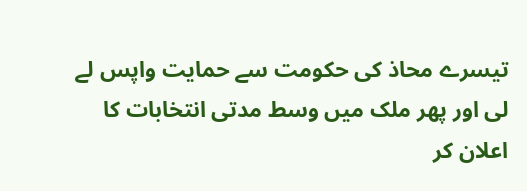تیسرے محاذ کی حکومت سے حمایت واپس لے لی اور پھر ملک میں وسط مدتی انتخابات کا اعلان کر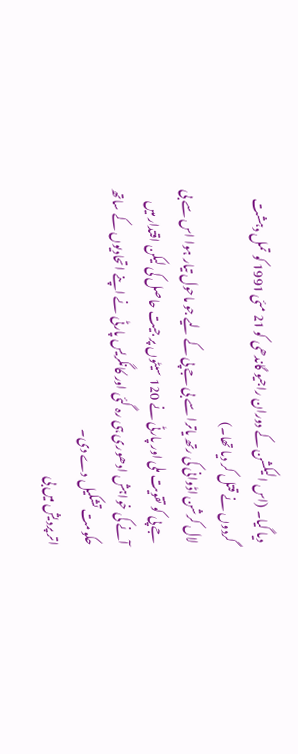دیا گیا۔ (اس الیکشن کے دوران راجیو گاندھی کو 21 مئی 1991 کو تمل دہشت گردوں نے قتل کر دیا تھا۔)
لال کرشن اڈوانی کی رتھ یاترا سے بی جے پی کے لیے جو ماحول تیار ہوا اس سے بی جے پی کو تقویت ملی اور پارٹی نے 120 سیٹوں پر جیت حاصل کی لیکن اقتدار میں آنے کی خواہش ادھوری ہی رہ گئی اور کانگریس پارٹی نے اپنے اتحادیوں کے ساتھ حکومت تشکیل دے دی۔
اتر پردیش میں بی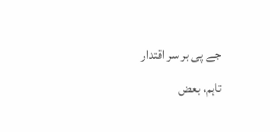جے پی بر سر اقتدار
تاہم، بعض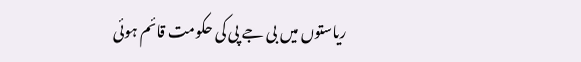ریاستوں میں بی جے پی کی حکومت قائم ہوئی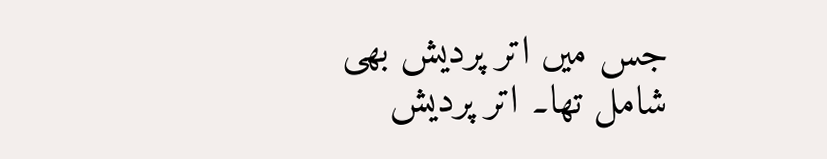جس میں اتر پردیش بھی شامل تھا۔ اتر پردیش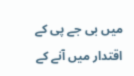میں بی جے پی کے اقتدار میں آنے کے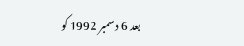بعد 6 دسمبر 1992 کو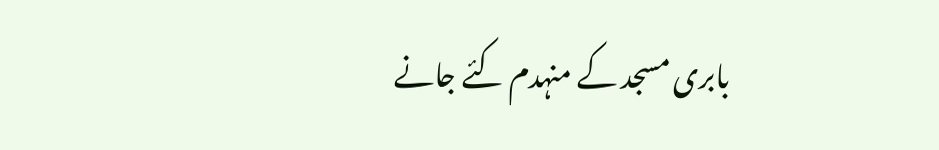بابری مسجد کے منہدم کئے جانے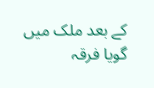کے بعد ملک میں گویا فرقہ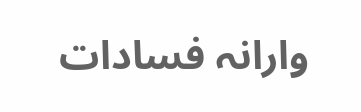وارانہ فسادات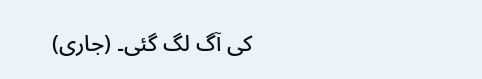کی آگ لگ گئی۔ (جاری)